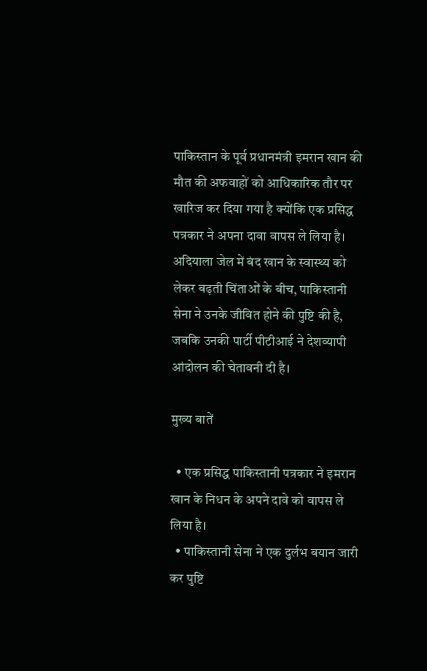पाकिस्तान के पूर्व प्रधानमंत्री इमरान खान की मौत की अफवाहों को आधिकारिक तौर पर खारिज कर दिया गया है क्योंकि एक प्रसिद्ध पत्रकार ने अपना दावा वापस ले लिया है। अदियाला जेल में बंद खान के स्वास्थ्य को लेकर बढ़ती चिंताओं के बीच, पाकिस्तानी सेना ने उनके जीवित होने की पुष्टि की है, जबकि उनकी पार्टी पीटीआई ने देशव्यापी आंदोलन की चेतावनी दी है।

मुख्य बातें

  • एक प्रसिद्ध पाकिस्तानी पत्रकार ने इमरान खान के निधन के अपने दावे को वापस ले लिया है।
  • पाकिस्तानी सेना ने एक दुर्लभ बयान जारी कर पुष्टि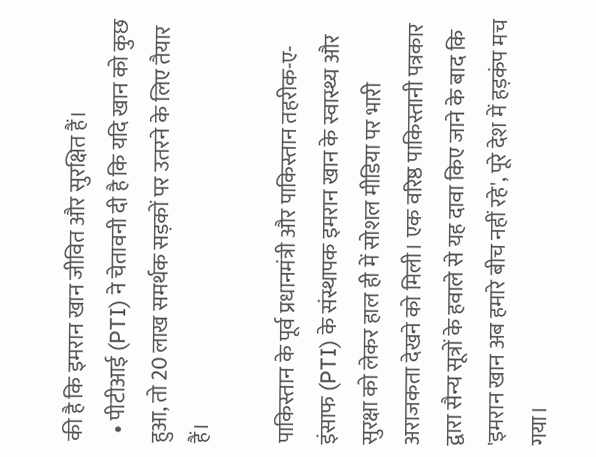की है कि इमरान खान जीवित और सुरक्षित हैं।
  • पीटीआई (PTI) ने चेतावनी दी है कि यदि खान को कुछ हुआ, तो 20 लाख समर्थक सड़कों पर उतरने के लिए तैयार हैं।

पाकिस्तान के पूर्व प्रधानमंत्री और पाकिस्तान तहरीक-ए-इंसाफ (PTI) के संस्थापक इमरान खान के स्वास्थ्य और सुरक्षा को लेकर हाल ही में सोशल मीडिया पर भारी अराजकता देखने को मिली। एक वरिष्ठ पाकिस्तानी पत्रकार द्वारा सैन्य सूत्रों के हवाले से यह दावा किए जाने के बाद कि 'इमरान खान अब हमारे बीच नहीं रहे', पूरे देश में हड़कंप मच गया।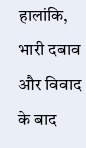हालांकि, भारी दबाव और विवाद के बाद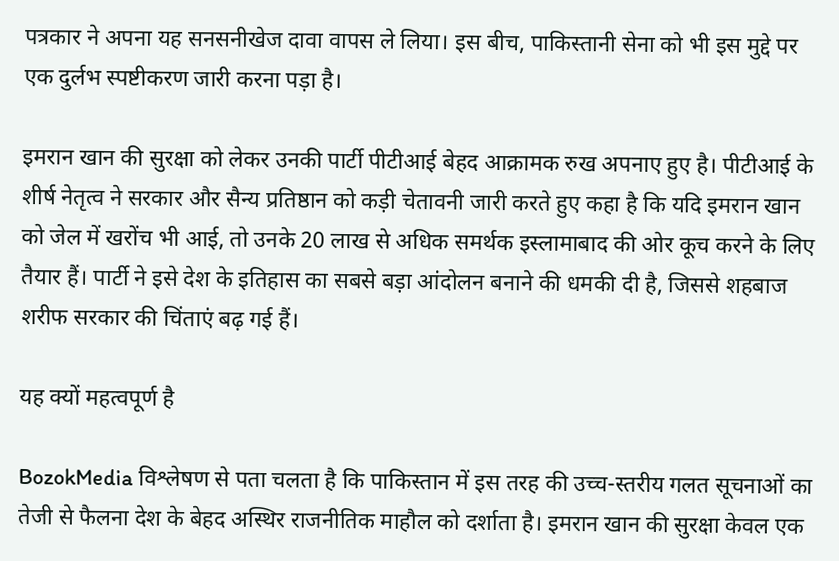पत्रकार ने अपना यह सनसनीखेज दावा वापस ले लिया। इस बीच, पाकिस्तानी सेना को भी इस मुद्दे पर एक दुर्लभ स्पष्टीकरण जारी करना पड़ा है।

इमरान खान की सुरक्षा को लेकर उनकी पार्टी पीटीआई बेहद आक्रामक रुख अपनाए हुए है। पीटीआई के शीर्ष नेतृत्व ने सरकार और सैन्य प्रतिष्ठान को कड़ी चेतावनी जारी करते हुए कहा है कि यदि इमरान खान को जेल में खरोंच भी आई, तो उनके 20 लाख से अधिक समर्थक इस्लामाबाद की ओर कूच करने के लिए तैयार हैं। पार्टी ने इसे देश के इतिहास का सबसे बड़ा आंदोलन बनाने की धमकी दी है, जिससे शहबाज शरीफ सरकार की चिंताएं बढ़ गई हैं।

यह क्यों महत्वपूर्ण है

BozokMedia विश्लेषण से पता चलता है कि पाकिस्तान में इस तरह की उच्च-स्तरीय गलत सूचनाओं का तेजी से फैलना देश के बेहद अस्थिर राजनीतिक माहौल को दर्शाता है। इमरान खान की सुरक्षा केवल एक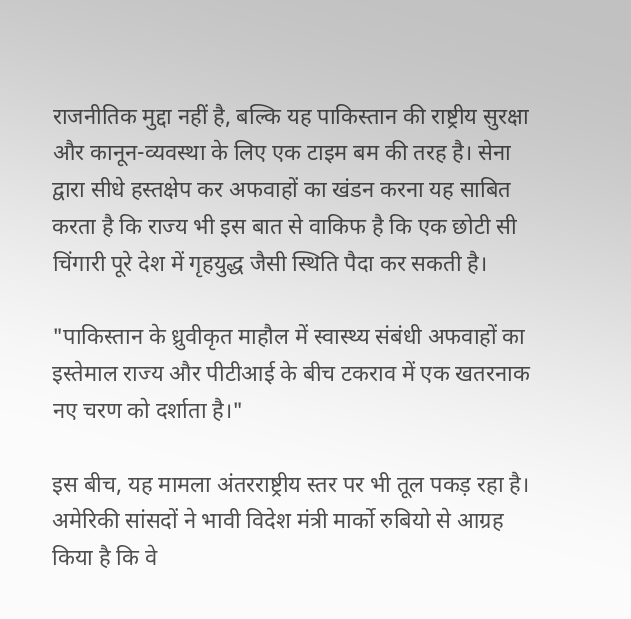राजनीतिक मुद्दा नहीं है, बल्कि यह पाकिस्तान की राष्ट्रीय सुरक्षा और कानून-व्यवस्था के लिए एक टाइम बम की तरह है। सेना द्वारा सीधे हस्तक्षेप कर अफवाहों का खंडन करना यह साबित करता है कि राज्य भी इस बात से वाकिफ है कि एक छोटी सी चिंगारी पूरे देश में गृहयुद्ध जैसी स्थिति पैदा कर सकती है।

"पाकिस्तान के ध्रुवीकृत माहौल में स्वास्थ्य संबंधी अफवाहों का इस्तेमाल राज्य और पीटीआई के बीच टकराव में एक खतरनाक नए चरण को दर्शाता है।"

इस बीच, यह मामला अंतरराष्ट्रीय स्तर पर भी तूल पकड़ रहा है। अमेरिकी सांसदों ने भावी विदेश मंत्री मार्को रुबियो से आग्रह किया है कि वे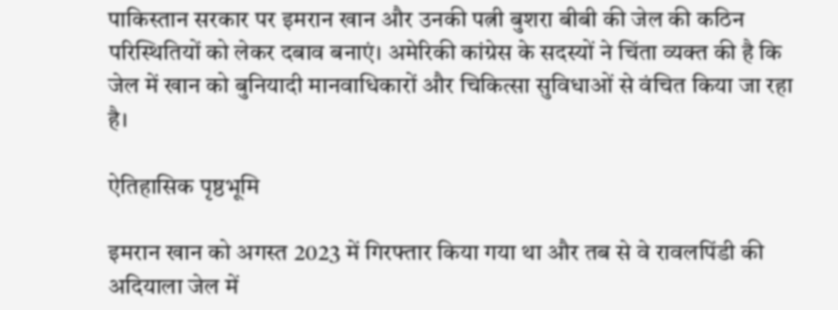पाकिस्तान सरकार पर इमरान खान और उनकी पत्नी बुशरा बीबी की जेल की कठिन परिस्थितियों को लेकर दबाव बनाएं। अमेरिकी कांग्रेस के सदस्यों ने चिंता व्यक्त की है कि जेल में खान को बुनियादी मानवाधिकारों और चिकित्सा सुविधाओं से वंचित किया जा रहा है।

ऐतिहासिक पृष्ठभूमि

इमरान खान को अगस्त 2023 में गिरफ्तार किया गया था और तब से वे रावलपिंडी की अदियाला जेल में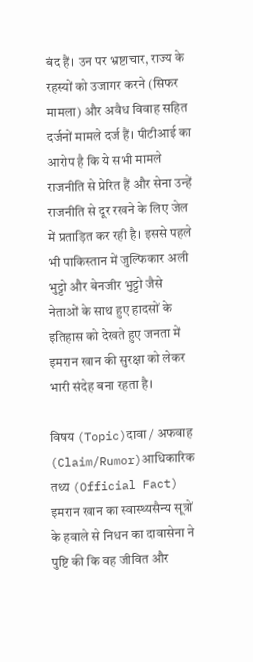बंद हैं। उन पर भ्रष्टाचार, राज्य के रहस्यों को उजागर करने (सिफर मामला) और अवैध विवाह सहित दर्जनों मामले दर्ज हैं। पीटीआई का आरोप है कि ये सभी मामले राजनीति से प्रेरित हैं और सेना उन्हें राजनीति से दूर रखने के लिए जेल में प्रताड़ित कर रही है। इससे पहले भी पाकिस्तान में जुल्फिकार अली भुट्टो और बेनजीर भुट्टो जैसे नेताओं के साथ हुए हादसों के इतिहास को देखते हुए जनता में इमरान खान की सुरक्षा को लेकर भारी संदेह बना रहता है।

विषय (Topic)दावा / अफवाह (Claim/Rumor)आधिकारिक तथ्य (Official Fact)
इमरान खान का स्वास्थ्यसैन्य सूत्रों के हवाले से निधन का दावासेना ने पुष्टि की कि वह जीवित और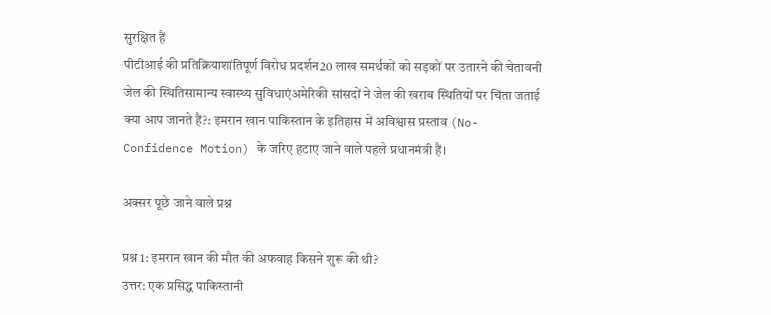सुरक्षित हैं
पीटीआई की प्रतिक्रियाशांतिपूर्ण विरोध प्रदर्शन20 लाख समर्थकों को सड़कों पर उतारने की चेतावनी
जेल की स्थितिसामान्य स्वास्थ्य सुविधाएंअमेरिकी सांसदों ने जेल की खराब स्थितियों पर चिंता जताई
क्या आप जानते हैं?: इमरान खान पाकिस्तान के इतिहास में अविश्वास प्रस्ताव (No-Confidence Motion) के जरिए हटाए जाने वाले पहले प्रधानमंत्री हैं।

अक्सर पूछे जाने वाले प्रश्न

प्रश्न 1: इमरान खान की मौत की अफवाह किसने शुरू की थी?
उत्तर: एक प्रसिद्ध पाकिस्तानी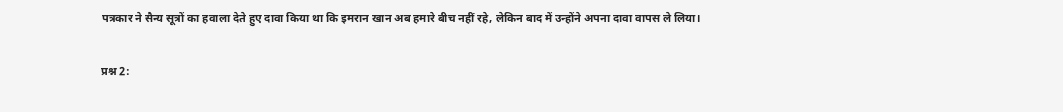पत्रकार ने सैन्य सूत्रों का हवाला देते हुए दावा किया था कि इमरान खान अब हमारे बीच नहीं रहे, लेकिन बाद में उन्होंने अपना दावा वापस ले लिया।

प्रश्न 2: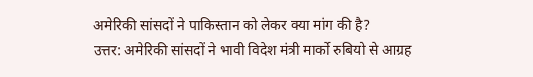अमेरिकी सांसदों ने पाकिस्तान को लेकर क्या मांग की है?
उत्तर: अमेरिकी सांसदों ने भावी विदेश मंत्री मार्को रुबियो से आग्रह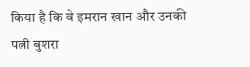किया है कि वे इमरान खान और उनकी पत्नी बुशरा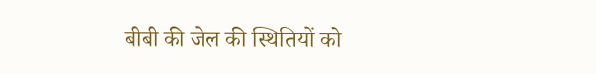बीबी की जेल की स्थितियों को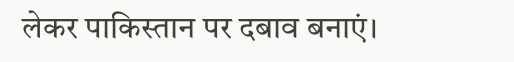लेकर पाकिस्तान पर दबाव बनाएं।